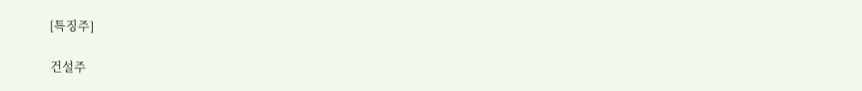[특징주]

건설주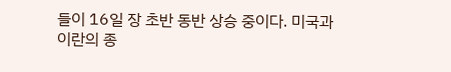들이 16일 장 초반 동반 상승 중이다. 미국과 이란의 종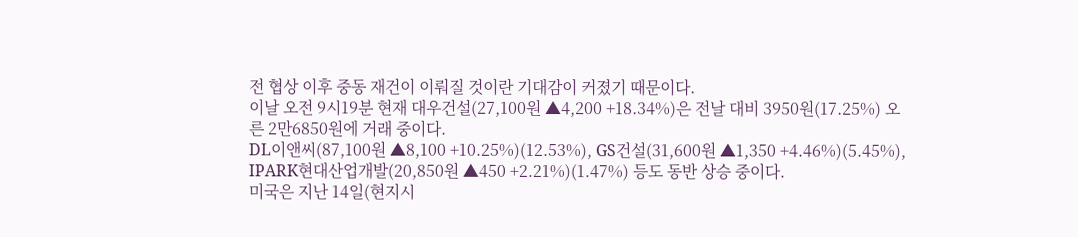전 협상 이후 중동 재건이 이뤄질 것이란 기대감이 커졌기 때문이다.
이날 오전 9시19분 현재 대우건설(27,100원 ▲4,200 +18.34%)은 전날 대비 3950원(17.25%) 오른 2만6850원에 거래 중이다.
DL이앤씨(87,100원 ▲8,100 +10.25%)(12.53%), GS건설(31,600원 ▲1,350 +4.46%)(5.45%), IPARK현대산업개발(20,850원 ▲450 +2.21%)(1.47%) 등도 동반 상승 중이다.
미국은 지난 14일(현지시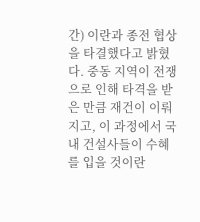간) 이란과 종전 협상을 타결했다고 밝혔다. 중동 지역이 전쟁으로 인해 타격을 받은 만큼 재건이 이뤄지고, 이 과정에서 국내 건설사들이 수혜를 입을 것이란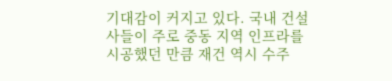기대감이 커지고 있다. 국내 건설사들이 주로 중동 지역 인프라를 시공했던 만큼 재건 역시 수주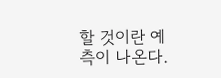할 것이란 예측이 나온다.